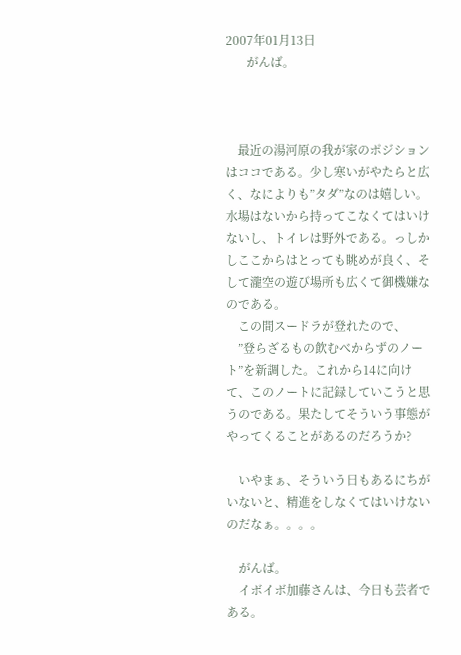2007年01月13日
       がんば。



    最近の湯河原の我が家のポジションはココである。少し寒いがやたらと広く、なによりも”タダ”なのは嬉しい。水場はないから持ってこなくてはいけないし、トイレは野外である。っしかしここからはとっても眺めが良く、そして瀧空の遊び場所も広くて御機嫌なのである。
    この間スードラが登れたので、
    ”登らざるもの飲むべからずのノート”を新調した。これから14に向けて、このノートに記録していこうと思うのである。果たしてそういう事態がやってくることがあるのだろうか?

    いやまぁ、そういう日もあるにちがいないと、精進をしなくてはいけないのだなぁ。。。。

    がんば。
    イボイボ加藤さんは、今日も芸者である。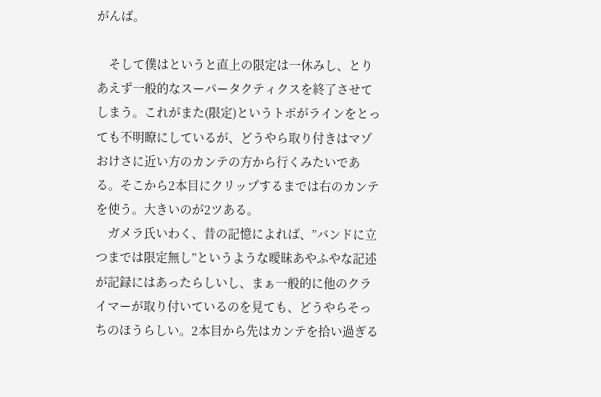がんば。

    そして僕はというと直上の限定は一休みし、とりあえず一般的なスーパータクティクスを終了させてしまう。これがまた(限定)というトポがラインをとっても不明瞭にしているが、どうやら取り付きはマゾおけさに近い方のカンテの方から行くみたいである。そこから2本目にクリップするまでは右のカンテを使う。大きいのが2ツある。
    ガメラ氏いわく、昔の記憶によれば、”バンドに立つまでは限定無し”というような曖昧あやふやな記述が記録にはあったらしいし、まぁ一般的に他のクライマーが取り付いているのを見ても、どうやらそっちのほうらしい。2本目から先はカンテを拾い過ぎる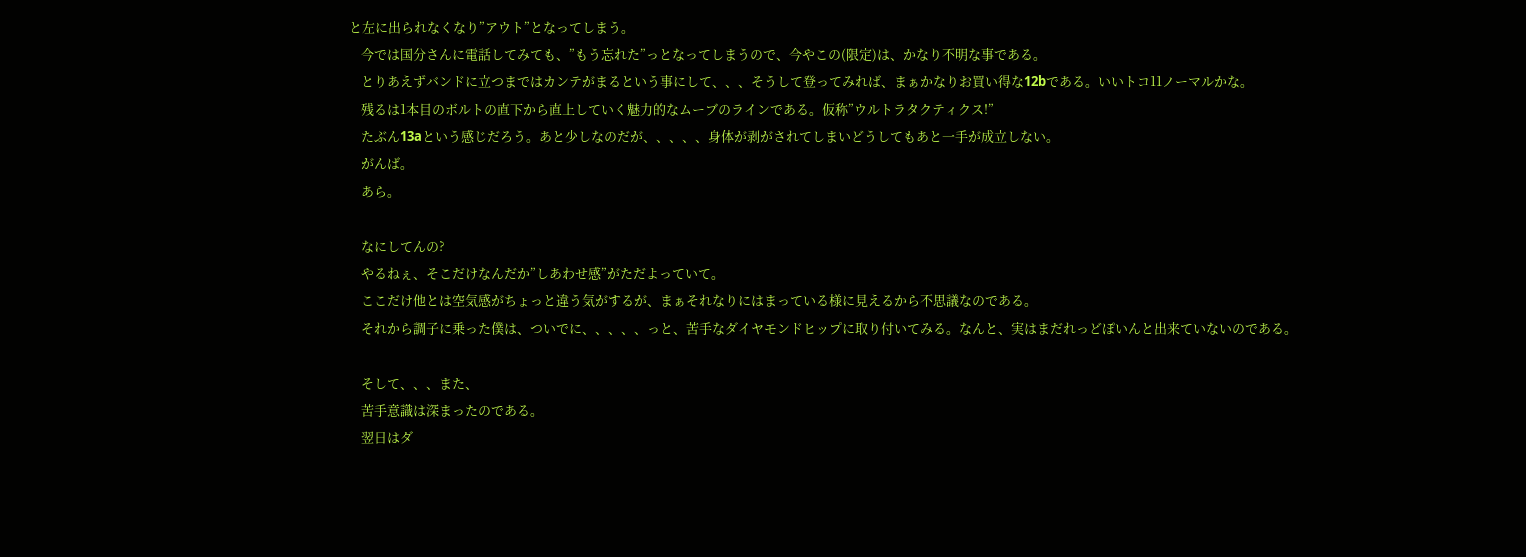と左に出られなくなり”アウト”となってしまう。
    今では国分さんに電話してみても、”もう忘れた”っとなってしまうので、今やこの(限定)は、かなり不明な事である。
    とりあえずバンドに立つまではカンテがまるという事にして、、、そうして登ってみれば、まぁかなりお買い得な12bである。いいトコ11ノーマルかな。
    残るは1本目のボルトの直下から直上していく魅力的なムーブのラインである。仮称”ウルトラタクティクス!”
    たぶん13aという感じだろう。あと少しなのだが、、、、、身体が剥がされてしまいどうしてもあと一手が成立しない。
    がんば。
    あら。

    なにしてんの?
    やるねぇ、そこだけなんだか”しあわせ感”がただよっていて。
    ここだけ他とは空気感がちょっと違う気がするが、まぁそれなりにはまっている様に見えるから不思議なのである。
    それから調子に乗った僕は、ついでに、、、、、っと、苦手なダイヤモンドヒップに取り付いてみる。なんと、実はまだれっどぽいんと出来ていないのである。

    そして、、、また、
    苦手意識は深まったのである。
    翌日はダ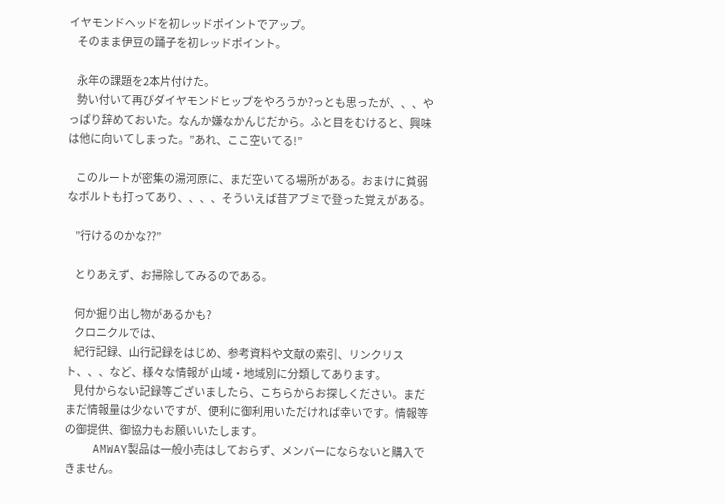イヤモンドヘッドを初レッドポイントでアップ。
    そのまま伊豆の踊子を初レッドポイント。

    永年の課題を2本片付けた。
    勢い付いて再びダイヤモンドヒップをやろうか?っとも思ったが、、、やっぱり辞めておいた。なんか嫌なかんじだから。ふと目をむけると、興味は他に向いてしまった。”あれ、ここ空いてる!”

    このルートが密集の湯河原に、まだ空いてる場所がある。おまけに貧弱なボルトも打ってあり、、、、そういえば昔アブミで登った覚えがある。

    ”行けるのかな??”

    とりあえず、お掃除してみるのである。

    何か掘り出し物があるかも?
    クロニクルでは、
    紀行記録、山行記録をはじめ、参考資料や文献の索引、リンクリスト、、、など、様々な情報が 山域・地域別に分類してあります。
    見付からない記録等ございましたら、こちらからお探しください。まだまだ情報量は少ないですが、便利に御利用いただければ幸いです。情報等の御提供、御協力もお願いいたします。
    AMWAY製品は一般小売はしておらず、メンバーにならないと購入できません。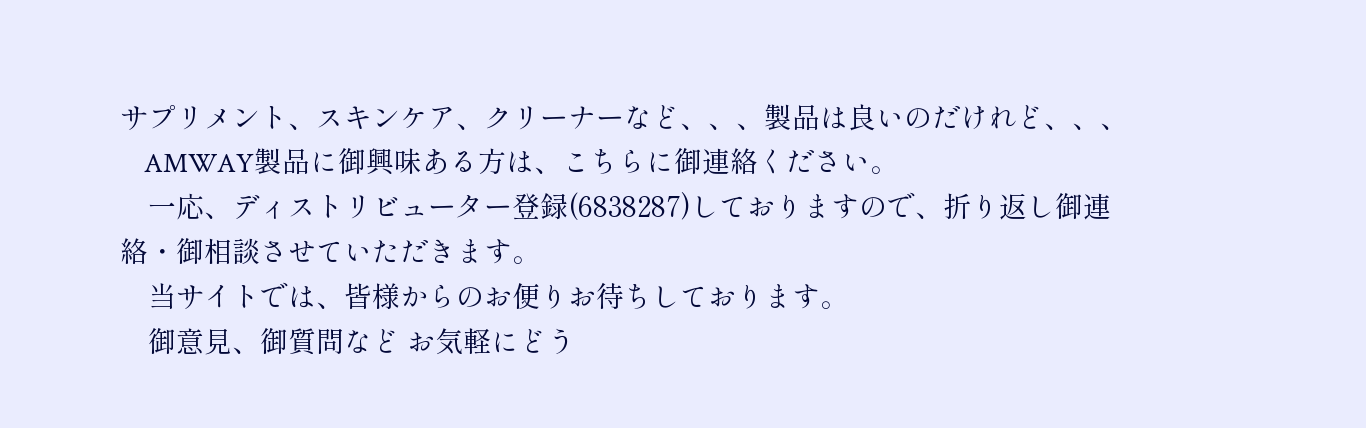サプリメント、スキンケア、クリーナーなど、、、製品は良いのだけれど、、、
    AMWAY製品に御興味ある方は、こちらに御連絡ください。
    一応、ディストリビューター登録(6838287)しておりますので、折り返し御連絡・御相談させていただきます。
    当サイトでは、皆様からのお便りお待ちしております。
    御意見、御質問など お気軽にどう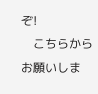ぞ!
    こちらからお願いしま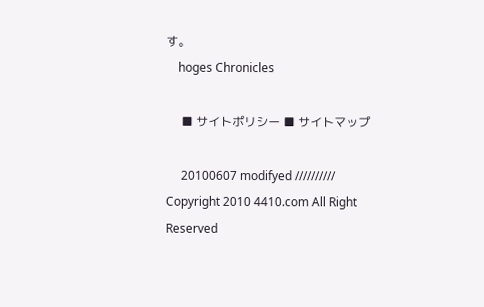す。
    hoges Chronicles

     ■ サイトポリシー ■ サイトマップ

     20100607 modifyed ////////// Copyright 2010 4410.com All Right Reserved